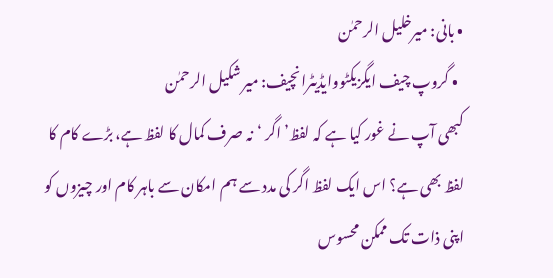• بانی: میرخلیل الرحمٰن
  • گروپ چیف ایگزیکٹووایڈیٹرانچیف: میر شکیل الرحمٰن
کبھی آپ نے غور کیا ہے کہ لفظ’ اگر ‘نہ صرف کمال کا لفظ ہے، بڑے کام کا لفظ بھی ہے؟ اس ایک لفظ اگر کی مدد سے ہم امکان سے باہر کام اور چیزوں کو اپنی ذات تک ممکن محسوس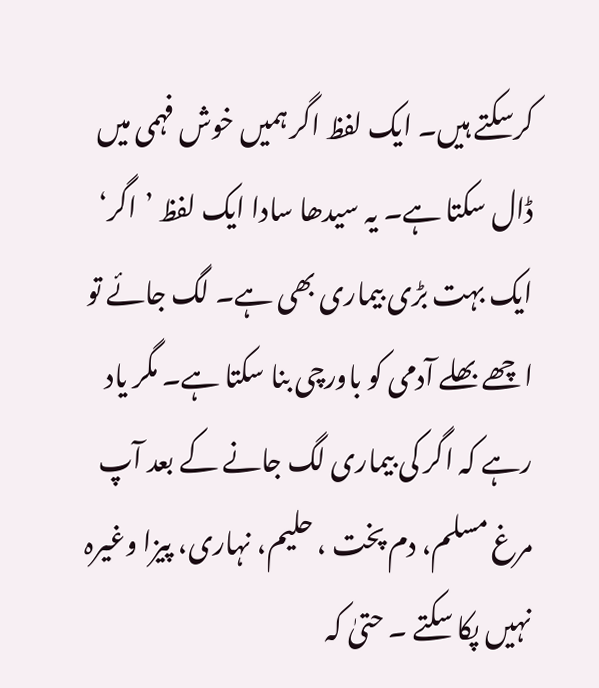کرسکتے ہیں۔ ایک لفظ اگر ہمیں خوش فہمی میں ڈال سکتا ہے۔ یہ سیدھا سادا ایک لفظ ’اگر‘ ایک بہت بڑی بیماری بھی ہے۔ لگ جائے تو اچھے بھلے آدمی کو باورچی بنا سکتا ہے۔ مگر یاد رہے کہ اگر کی بیماری لگ جانے کے بعد آپ مرغ مسلم، دم پخت ، حلیم، نہاری، پیزا وغیرہ نہیں پکا سکتے ۔ حتیٰ کہ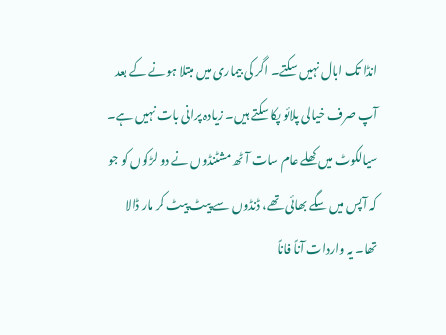انڈا تک ابال نہیں سکتے۔ اگر کی بیماری میں مبتلا ہونے کے بعد آپ صرف خیالی پلائو پکا سکتے ہیں۔ زیادہ پرانی بات نہیں ہے۔ سیالکوٹ میں کھلے عام سات آٹھ مشٹنڈوں نے دو لڑکوں کو جو کہ آپس میں سگے بھائی تھے، ڈنڈوں سے پیٹ پیٹ کر مار ڈالا تھا۔ یہ واردات آناً فاناً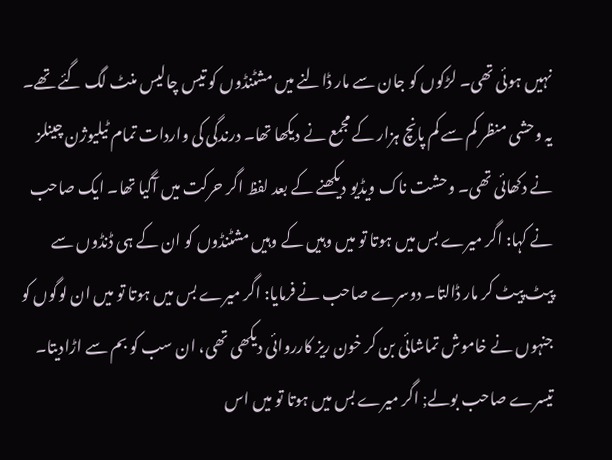نہیں ہوئی تھی۔ لڑکوں کو جان سے مار ڈالنے میں مشٹنڈوں کو تیس چالیس منٹ لگ گئے تھے۔ یہ وحشی منظر کم سے کم پانچ ہزار کے مجمع نے دیکھا تھا۔ درندگی کی واردات تمام ٹیلیوژن چینلز نے دکھائی تھی۔ وحشت ناک ویڈیو دیکھنے کے بعد لفظ اگر حرکت میں آگیا تھا۔ ایک صاحب نے کہا: اگر میرے بس میں ہوتا تو میں وہیں کے وہیں مشٹنڈوں کو ان کے ہی ڈنڈوں سے پیٹ پیٹ کر مار ڈالتا۔ دوسرے صاحب نے فرمایا: اگر میرے بس میں ہوتا تو میں ان لوگوں کو جنہوں نے خاموش تماشائی بن کر خون ریز کارروائی دیکھی تھی، ان سب کو بم سے اڑادیتا۔ تیسرے صاحب بولے; اگر میرے بس میں ہوتا تو میں اس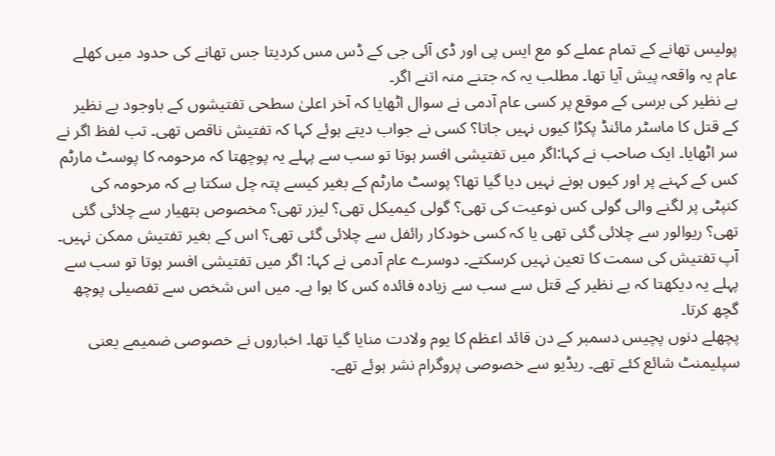پولیس تھانے کے تمام عملے کو مع ایس پی اور ڈی آئی جی کے ڈس مس کردیتا جس تھانے کی حدود میں کھلے عام یہ واقعہ پیش آیا تھا۔ مطلب یہ کہ جتنے منہ اتنے اگر۔
بے نظیر کی برسی کے موقع پر کسی عام آدمی نے سوال اٹھایا کہ آخر اعلیٰ سطحی تفتیشوں کے باوجود بے نظیر کے قتل کا ماسٹر مائنڈ پکڑا کیوں نہیں جاتا؟ کسی نے جواب دیتے ہوئے کہا کہ تفتیش ناقص تھی۔ تب لفظ اگر نے سر اٹھایا۔ ایک صاحب نے کہا:اگر میں تفتیشی افسر ہوتا تو سب سے پہلے یہ پوچھتا کہ مرحومہ کا پوسٹ مارٹم کس کے کہنے پر اور کیوں ہونے نہیں دیا گیا تھا؟ پوسٹ مارٹم کے بغیر کیسے پتہ چل سکتا ہے کہ مرحومہ کی کنپٹی پر لگنے والی گولی کس نوعیت کی تھی؟ گولی کیمیکل تھی؟ لیزر تھی؟ مخصوص ہتھیار سے چلائی گئی تھی؟ ریوالور سے چلائی گئی تھی یا کہ کسی خودکار رائفل سے چلائی گئی تھی؟ اس کے بغیر تفتیش ممکن نہیں۔ آپ تفتیش کی سمت کا تعین نہیں کرسکتے۔ دوسرے عام آدمی نے کہا: اگر میں تفتیشی افسر ہوتا تو سب سے پہلے یہ دیکھتا کہ بے نظیر کے قتل سے سب سے زیادہ فائدہ کس کا ہوا ہے۔ میں اس شخص سے تفصیلی پوچھ گچھ کرتا۔
پچھلے دنوں پچیس دسمبر کے دن قائد اعظم کا یوم ولادت منایا گیا تھا۔ اخباروں نے خصوصی ضمیمے یعنی سپلیمنٹ شائع کئے تھے۔ ریڈیو سے خصوصی پروگرام نشر ہوئے تھے۔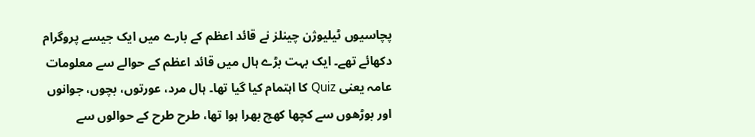پچاسیوں ٹیلیوژن چینلز نے قائد اعظم کے بارے میں ایک جیسے پروگرام دکھائے تھے۔ ایک بہت بڑے ہال میں قائد اعظم کے حوالے سے معلومات عامہ یعنی Quiz کا اہتمام کیا گیا تھا۔ ہال مرد، عورتوں، بچوں، جوانوں اور بوڑھوں سے کچھا کھچ بھرا ہوا تھا، طرح طرح کے حوالوں سے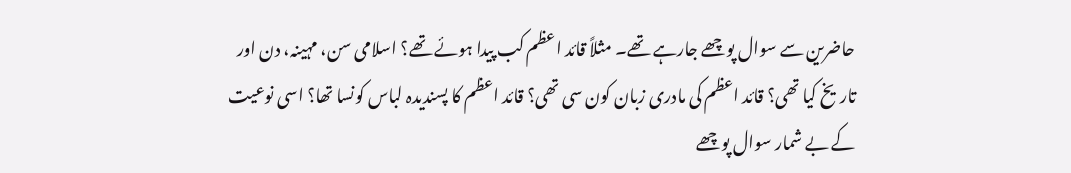حاضرین سے سوال پوچھے جارہے تھے۔ مثلاً قائد اعظم کب پیدا ہوئے تھے؟ اسلامی سن، مہینہ، دن اور تاریخ کیا تھی؟ قائد اعظم کی مادری زبان کون سی تھی؟ قائد اعظم کا پسندیدہ لباس کونسا تھا؟ اسی نوعیت کے بے شمار سوال پوچھے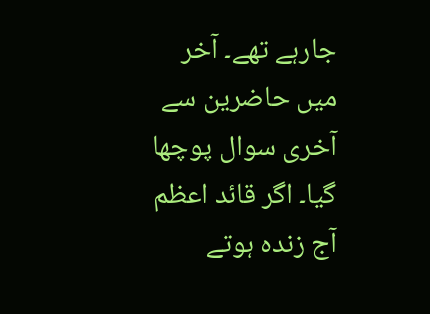جارہے تھے۔ آخر میں حاضرین سے آخری سوال پوچھا گیا۔ اگر قائد اعظم آج زندہ ہوتے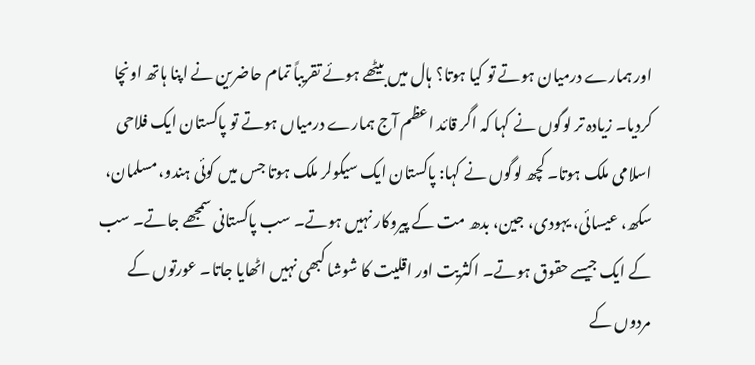اور ہمارے درمیان ہوتے تو کیا ہوتا؟ ہال میں بیٹھے ہوئے تقریباً تمام حاضرین نے اپنا ہاتھ اونچا کردیا۔ زیادہ تر لوگوں نے کہا کہ اگر قائد اعظم آج ہمارے درمیاں ہوتے تو پاکستان ایک فلاحی اسلامی ملک ہوتا۔ کچھ لوگوں نے کہا: پاکستان ایک سیکولر ملک ہوتا جس میں کوئی ہندو، مسلمان، سکھ، عیسائی، یہودی، جین، بدھ مت کے پیروکار نہیں ہوتے۔ سب پاکستانی سمجھے جاتے۔ سب کے ایک جیسے حقوق ہوتے۔ اکثریت اور اقلیت کا شوشا کبھی نہیں اٹھایا جاتا۔ عورتوں کے مردوں کے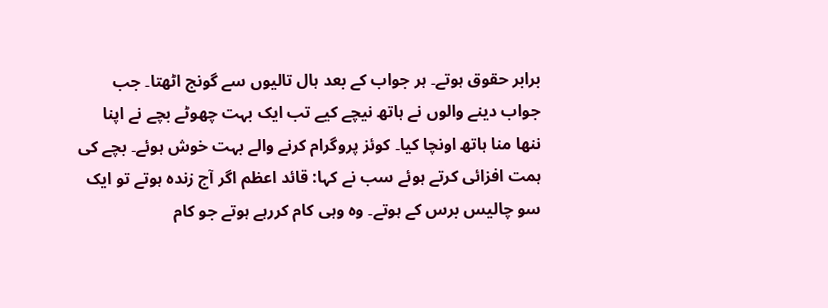برابر حقوق ہوتے۔ ہر جواب کے بعد ہال تالیوں سے گونج اٹھتا۔ جب جواب دینے والوں نے ہاتھ نیچے کیے تب ایک بہت چھوٹے بچے نے اپنا ننھا منا ہاتھ اونچا کیا۔ کوئز پروگرام کرنے والے بہت خوش ہوئے۔ بچے کی ہمت افزائی کرتے ہوئے سب نے کہا: قائد اعظم اگر آج زندہ ہوتے تو ایک سو چالیس برس کے ہوتے۔ وہ وہی کام کررہے ہوتے جو کام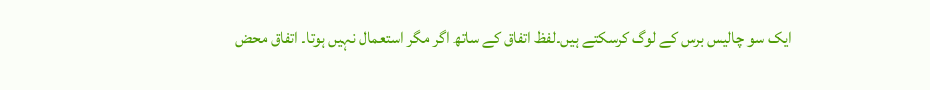ایک سو چالیس برس کے لوگ کرسکتے ہیں۔لفظ اتفاق کے ساتھ اگر مگر استعمال نہیں ہوتا۔ اتفاق محض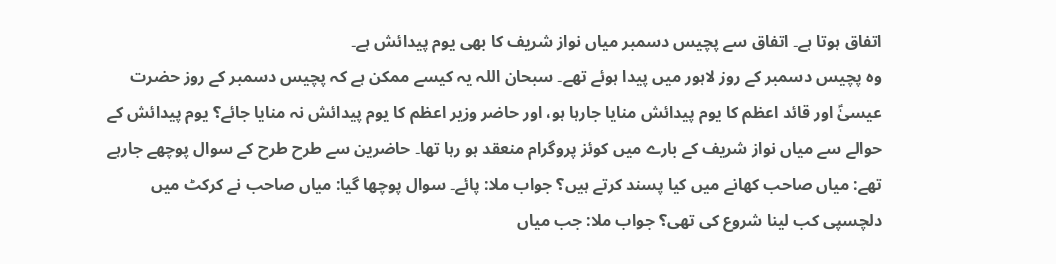اتفاق ہوتا ہے۔ اتفاق سے پچیس دسمبر میاں نواز شریف کا بھی یوم پیدائش ہے۔
وہ پچیس دسمبر کے روز لاہور میں پیدا ہوئے تھے۔ سبحان اللہ یہ کیسے ممکن ہے کہ پچیس دسمبر کے روز حضرت عیسیٰؑ اور قائد اعظم کا یوم پیدائش منایا جارہا ہو، اور حاضر وزیر اعظم کا یوم پیدائش نہ منایا جائے؟ یوم پیدائش کے حوالے سے میاں نواز شریف کے بارے میں کوئز پروگرام منعقد ہو رہا تھا۔ حاضرین سے طرح طرح کے سوال پوچھے جارہے تھے: میاں صاحب کھانے میں کیا پسند کرتے ہیں؟ جواب ملا: پائے۔ سوال پوچھا گیا: میاں صاحب نے کرکٹ میں دلچسپی کب لینا شروع کی تھی؟ جواب ملا: جب میاں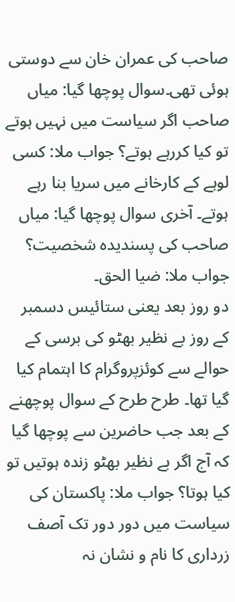صاحب کی عمران خان سے دوستی ہوئی تھی۔سوال پوچھا گیا: میاں صاحب اگر سیاست میں نہیں ہوتے تو کیا کررہے ہوتے؟ جواب ملا: کسی لوہے کے کارخانے میں سریا بنا رہے ہوتے۔ آخری سوال پوچھا گیا: میاں صاحب کی پسندیدہ شخصیت؟ جواب ملا: ضیا الحق۔
دو روز بعد یعنی ستائیس دسمبر کے روز بے نظیر بھٹو کی برسی کے حوالے سے کوئزپروگرام کا اہتمام کیا گیا تھا۔ طرح طرح کے سوال پوچھنے کے بعد جب حاضرین سے پوچھا گیا کہ آج اگر بے نظیر بھٹو زندہ ہوتیں تو کیا ہوتا؟ جواب ملا: پاکستان کی سیاست میں دور دور تک آصف زرداری کا نام و نشان نہ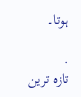ہوتا۔

.
تازہ ترین